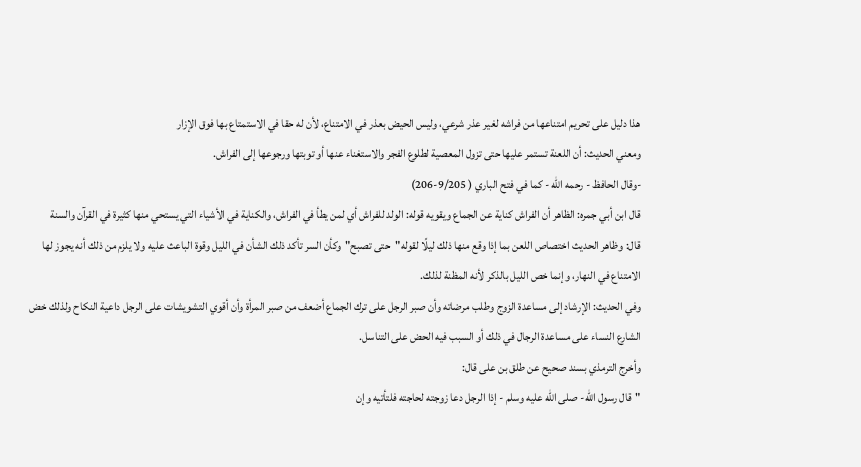هذا دليل على تحريم امتناعها من فراشه لغير عذر شرعي، وليس الحيض بعذر في الامتناع، لأن له حقا في الاستمتاع بها فوق الإزار
ومعني الحديث: أن اللعنة تستمر عليها حتى تزول المعصية لطلوع الفجر والاستغناء عنها أو توبتها ورجوعها إلى الفراش.
-وقال الحافظ - رحمه الله - كما في فتح الباري ( 9/205-206)
قال ابن أبي جمره: الظاهر أن الفراش كناية عن الجماع ويقويه قوله: الولد للفراش أي لمن يطأ في الفراش، والكناية في الأشياء التي يستحي منها كثيرة في القرآن والسنة
قال: وظاهر الحديث اختصاص اللعن بما إذا وقع منها ذلك ليلًا لقوله"حتى تصبح"وكأن السر تأكد ذلك الشأن في الليل وقوة الباعث عليه ولا يلزم من ذلك أنه يجوز لها الامتناع في النهار، وإنما خص الليل بالذكر لأنه المظنة لذلك.
وفي الحديث: الإرشاد إلى مساعدة الزوج وطلب مرضاته وأن صبر الرجل على ترك الجماع أضعف من صبر المرأة وأن أقوي التشويشات على الرجل داعية النكاح ولذلك خض الشارع النساء على مساعدة الرجال في ذلك أو السبب فيه الحض على التناسل.
وأخرج الترمذي بسند صحيح عن طلق بن على قال:
"قال رسول الله- صلى الله عليه وسلم - إذا الرجل دعا زوجته لحاجته فلتأتيه وإن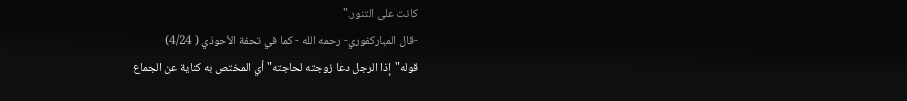كانت على التنور."
-قال المباركفوري- رحمه الله - كما في تحفة الأحوذي ( 4/24)
قوله"إذا الرجل دعا زوجته لحاجته"أي المختص به كناية عن الجماع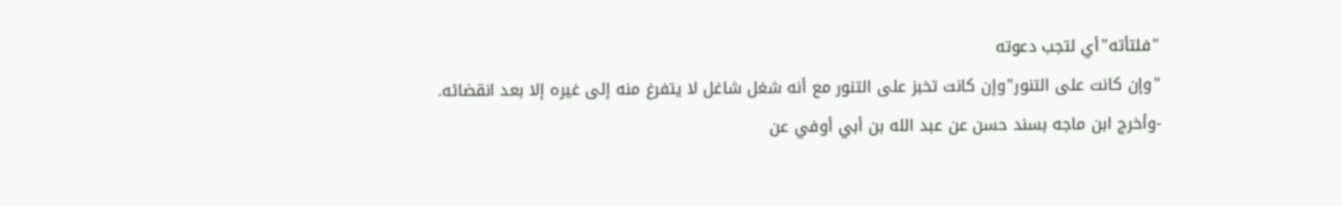"فلتأته"أي لتجب دعوته
"وإن كانت على التنور"وإن كانت تخبز على التنور مع أنه شغل شاغل لا يتفرغ منه إلى غيره إلا بعد انقضائه.
-وأخرج ابن ماجه بسند حسن عن عبد الله بن أبي أوفي عن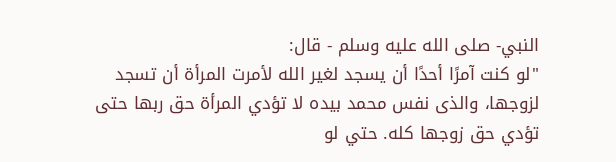النبي- صلى الله عليه وسلم - قال:
"لو كنت آمرًا أحدًا أن يسجد لغير الله لأمرت المرأة أن تسجد لزوجها، والذى نفس محمد بيده لا تؤدي المرأة حق ربها حتى تؤدي حق زوجها كله. حتي لو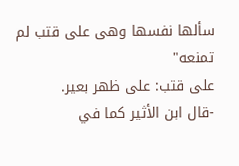سألها نفسها وهى على قتب لم تمنعه"
على قتب: على ظهر بعير.
-قال ابن الأثير كما في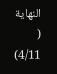النهاية ( 4/11)